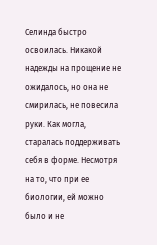Селинда быстро освоилась. Никакой надежды на прощение не ожидалось, но она не смирилась, не повесила руки. Как могла, старалась поддерживать себя в форме. Несмотря на то, что при ее биологии, ей можно было и не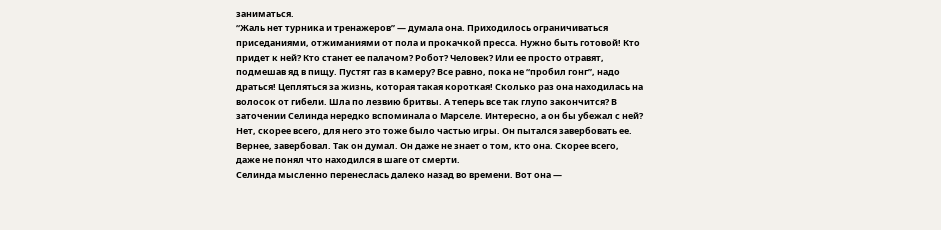заниматься.
“Жаль нет турника и тренажеров” — думала она. Приходилось ограничиваться приседаниями, отжиманиями от пола и прокачкой пресса. Нужно быть готовой! Кто придет к ней? Кто станет ее палачом? Робот? Человек? Или ее просто отравят, подмешав яд в пищу. Пустят газ в камеру? Все равно, пока не “пробил гонг”, надо драться! Цепляться за жизнь, которая такая короткая! Сколько раз она находилась на волосок от гибели. Шла по лезвию бритвы. А теперь все так глупо закончится? В заточении Селинда нередко вспоминала о Марселе. Интересно, а он бы убежал с ней? Нет, скорее всего, для него это тоже было частью игры. Он пытался завербовать ее. Вернее, завербовал. Так он думал. Он даже не знает о том, кто она. Скорее всего, даже не понял что находился в шаге от смерти.
Селинда мысленно перенеслась далеко назад во времени. Вот она —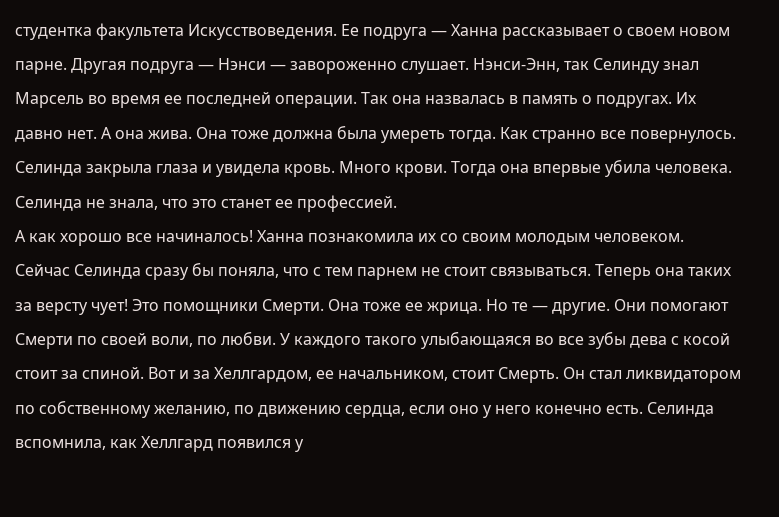студентка факультета Искусствоведения. Ее подруга — Ханна рассказывает о своем новом парне. Другая подруга — Нэнси — завороженно слушает. Нэнси-Энн, так Селинду знал Марсель во время ее последней операции. Так она назвалась в память о подругах. Их давно нет. А она жива. Она тоже должна была умереть тогда. Как странно все повернулось. Селинда закрыла глаза и увидела кровь. Много крови. Тогда она впервые убила человека. Селинда не знала, что это станет ее профессией.
А как хорошо все начиналось! Ханна познакомила их со своим молодым человеком. Сейчас Селинда сразу бы поняла, что с тем парнем не стоит связываться. Теперь она таких за версту чует! Это помощники Смерти. Она тоже ее жрица. Но те — другие. Они помогают Смерти по своей воли, по любви. У каждого такого улыбающаяся во все зубы дева с косой стоит за спиной. Вот и за Хеллгардом, ее начальником, стоит Смерть. Он стал ликвидатором по собственному желанию, по движению сердца, если оно у него конечно есть. Селинда вспомнила, как Хеллгард появился у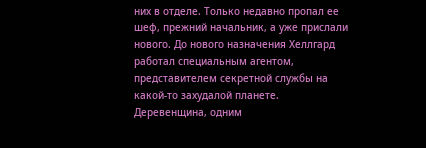них в отделе. Только недавно пропал ее шеф, прежний начальник, а уже прислали нового. До нового назначения Хеллгард работал специальным агентом, представителем секретной службы на какой-то захудалой планете. Деревенщина, одним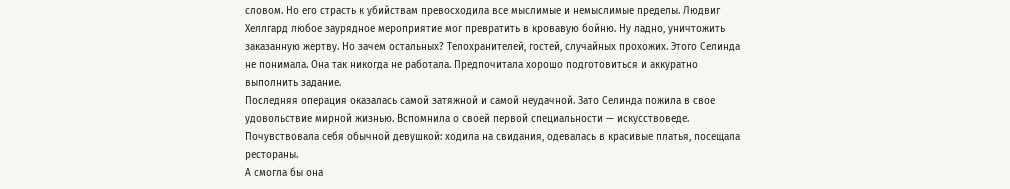словом. Но его страсть к убийствам превосходила все мыслимые и немыслимые пределы. Людвиг Хеллгард любое заурядное мероприятие мог превратить в кровавую бойню. Ну ладно, уничтожить заказанную жертву. Но зачем остальных? Телохранителей, гостей, случайных прохожих. Этого Селинда не понимала. Она так никогда не работала. Предпочитала хорошо подготовиться и аккуратно выполнить задание.
Последняя операция оказалась самой затяжной и самой неудачной. Зато Селинда пожила в свое удовольствие мирной жизнью. Вспомнила о своей первой специальности — искусствоведе. Почувствовала себя обычной девушкой: ходила на свидания, одевалась в красивые платья, посещала рестораны.
А смогла бы она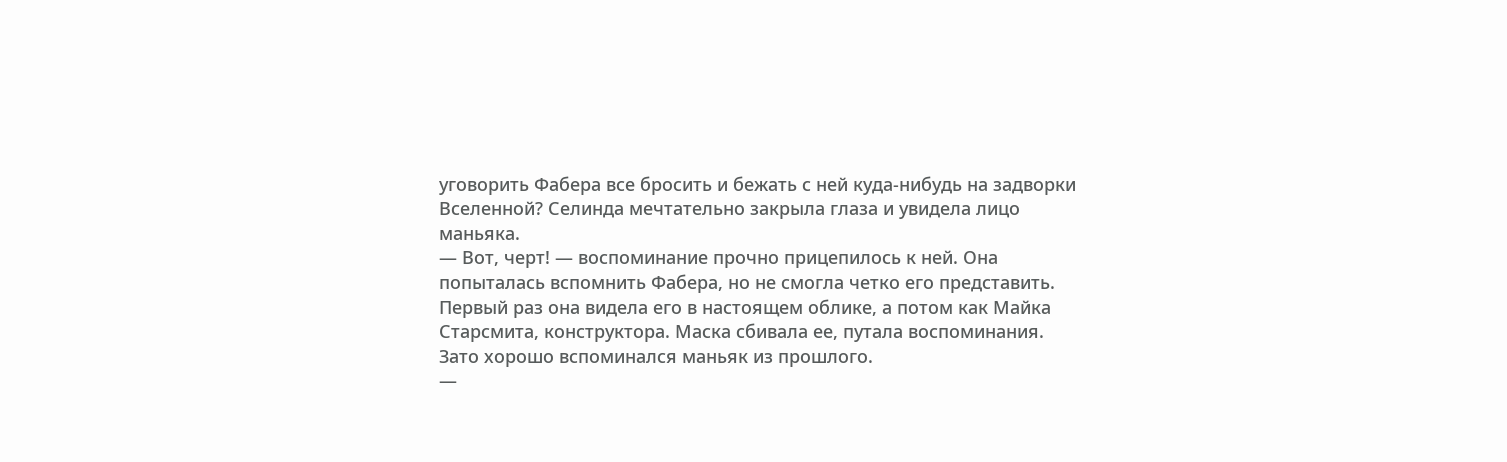уговорить Фабера все бросить и бежать с ней куда-нибудь на задворки Вселенной? Селинда мечтательно закрыла глаза и увидела лицо маньяка.
— Вот, черт! — воспоминание прочно прицепилось к ней. Она попыталась вспомнить Фабера, но не смогла четко его представить. Первый раз она видела его в настоящем облике, а потом как Майка Старсмита, конструктора. Маска сбивала ее, путала воспоминания. Зато хорошо вспоминался маньяк из прошлого.
—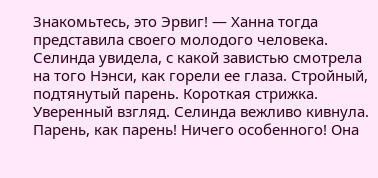Знакомьтесь, это Эрвиг! — Ханна тогда представила своего молодого человека.
Селинда увидела, с какой завистью смотрела на того Нэнси, как горели ее глаза. Стройный, подтянутый парень. Короткая стрижка. Уверенный взгляд. Селинда вежливо кивнула. Парень, как парень! Ничего особенного! Она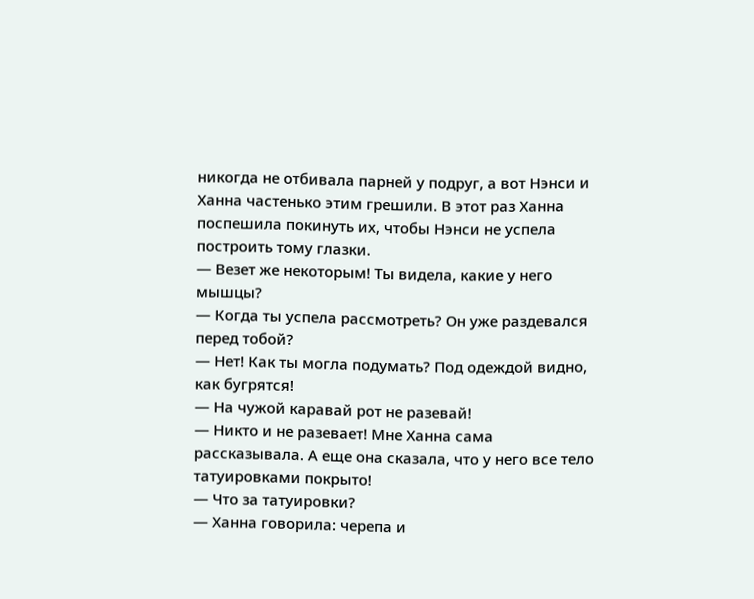никогда не отбивала парней у подруг, а вот Нэнси и Ханна частенько этим грешили. В этот раз Ханна поспешила покинуть их, чтобы Нэнси не успела построить тому глазки.
— Везет же некоторым! Ты видела, какие у него мышцы?
— Когда ты успела рассмотреть? Он уже раздевался перед тобой?
— Нет! Как ты могла подумать? Под одеждой видно, как бугрятся!
— На чужой каравай рот не разевай!
— Никто и не разевает! Мне Ханна сама рассказывала. А еще она сказала, что у него все тело татуировками покрыто!
— Что за татуировки?
— Ханна говорила: черепа и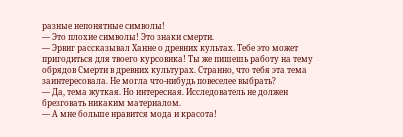разные непонятные символы!
— Это плохие символы! Это знаки смерти.
— Эрвиг рассказывал Ханне о древних культах. Тебе это может пригодиться для твоего курсовика! Ты же пишешь работу на тему обрядов Смерти в древних культурах. Странно, что тебя эта тема заинтересовала. Не могла что-нибудь повеселее выбрать?
— Да, тема жуткая. Но интересная. Исследователь не должен брезговать никаким материалом.
— А мне больше нравится мода и красота!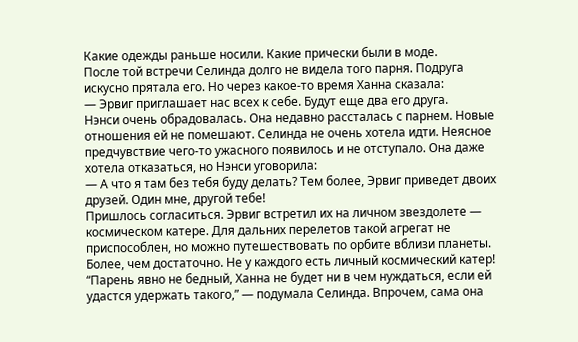Какие одежды раньше носили. Какие прически были в моде.
После той встречи Селинда долго не видела того парня. Подруга искусно прятала его. Но через какое-то время Ханна сказала:
— Эрвиг приглашает нас всех к себе. Будут еще два его друга.
Нэнси очень обрадовалась. Она недавно рассталась с парнем. Новые отношения ей не помешают. Селинда не очень хотела идти. Неясное предчувствие чего-то ужасного появилось и не отступало. Она даже хотела отказаться, но Нэнси уговорила:
— А что я там без тебя буду делать? Тем более, Эрвиг приведет двоих друзей. Один мне, другой тебе!
Пришлось согласиться. Эрвиг встретил их на личном звездолете — космическом катере. Для дальних перелетов такой агрегат не приспособлен, но можно путешествовать по орбите вблизи планеты. Более, чем достаточно. Не у каждого есть личный космический катер!
“Парень явно не бедный, Ханна не будет ни в чем нуждаться, если ей удастся удержать такого,” — подумала Селинда. Впрочем, сама она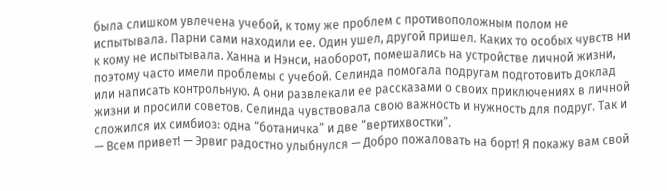была слишком увлечена учебой, к тому же проблем с противоположным полом не испытывала. Парни сами находили ее. Один ушел, другой пришел. Каких то особых чувств ни к кому не испытывала. Ханна и Нэнси, наоборот, помешались на устройстве личной жизни, поэтому часто имели проблемы с учебой. Селинда помогала подругам подготовить доклад или написать контрольную. А они развлекали ее рассказами о своих приключениях в личной жизни и просили советов. Селинда чувствовала свою важность и нужность для подруг. Так и сложился их симбиоз: одна “ботаничка” и две “вертихвостки”.
— Всем привет! — Эрвиг радостно улыбнулся — Добро пожаловать на борт! Я покажу вам свой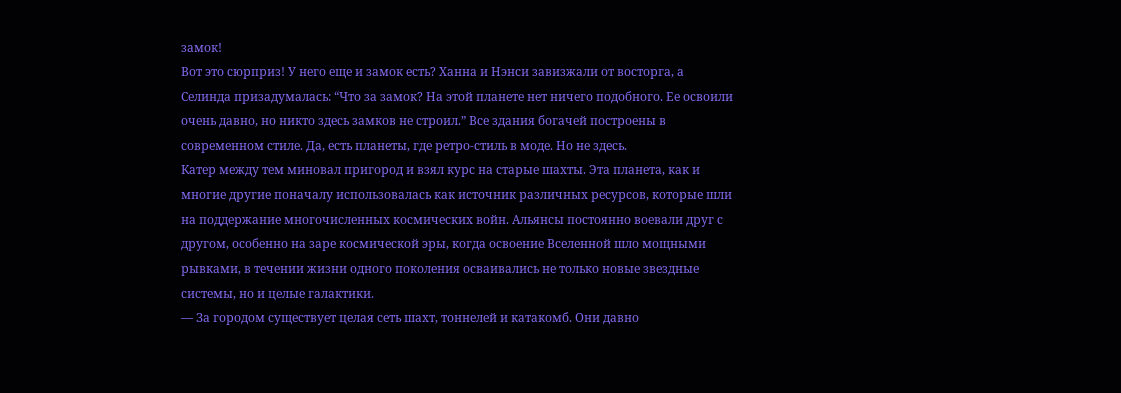замок!
Вот это сюрприз! У него еще и замок есть? Ханна и Нэнси завизжали от восторга, а Селинда призадумалась: “Что за замок? На этой планете нет ничего подобного. Ее освоили очень давно, но никто здесь замков не строил.” Все здания богачей построены в современном стиле. Да, есть планеты, где ретро-стиль в моде. Но не здесь.
Катер между тем миновал пригород и взял курс на старые шахты. Эта планета, как и многие другие поначалу использовалась как источник различных ресурсов, которые шли на поддержание многочисленных космических войн. Альянсы постоянно воевали друг с другом, особенно на заре космической эры, когда освоение Вселенной шло мощными рывками, в течении жизни одного поколения осваивались не только новые звездные системы, но и целые галактики.
— За городом существует целая сеть шахт, тоннелей и катакомб. Они давно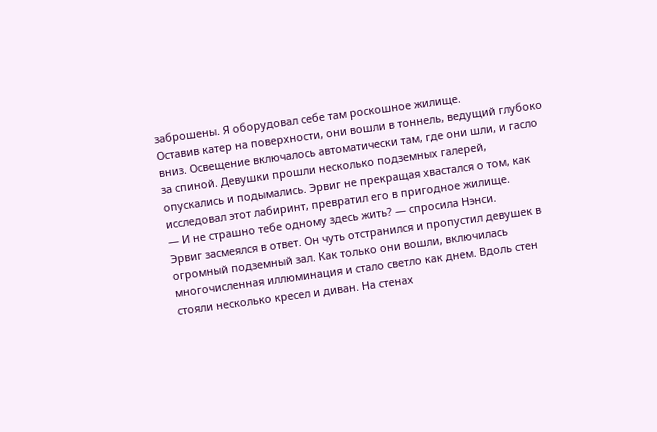заброшены. Я оборудовал себе там роскошное жилище.
Оставив катер на поверхности, они вошли в тоннель, ведущий глубоко вниз. Освещение включалось автоматически там, где они шли, и гасло за спиной. Девушки прошли несколько подземных галерей, опускались и подымались. Эрвиг не прекращая хвастался о том, как исследовал этот лабиринт, превратил его в пригодное жилище.
— И не страшно тебе одному здесь жить? — спросила Нэнси.
Эрвиг засмеялся в ответ. Он чуть отстранился и пропустил девушек в огромный подземный зал. Как только они вошли, включилась многочисленная иллюминация и стало светло как днем. Вдоль стен стояли несколько кресел и диван. На стенах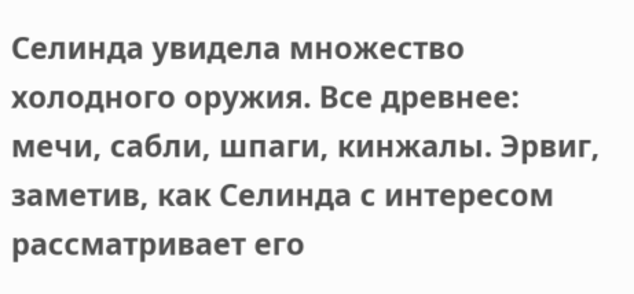Селинда увидела множество холодного оружия. Все древнее: мечи, сабли, шпаги, кинжалы. Эрвиг, заметив, как Селинда с интересом рассматривает его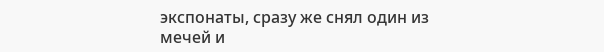экспонаты, сразу же снял один из мечей и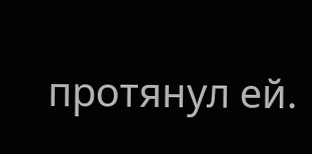протянул ей.